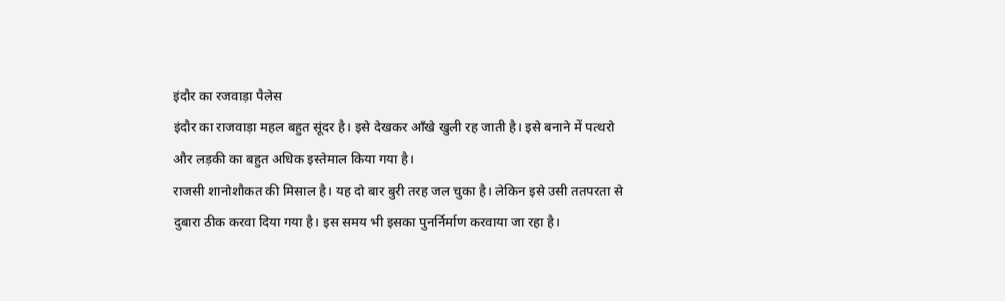इंदौर का रजवाड़ा पैलेस
इंदौर का राजवाड़ा महल बहुत सूंदर है। इसे देखकर आँखे खुली रह जाती है। इसे बनाने में पत्थरो और लड़की का बहुत अधिक इस्तेमाल किया गया है।
राजसी शानोशौकत की मिसाल है। यह दो बार बुरी तरह जल चुका है। लेकिन इसे उसी ततपरता से दुबारा ठीक करवा दिया गया है। इस समय भी इसका पुनर्निर्माण करवाया जा रहा है।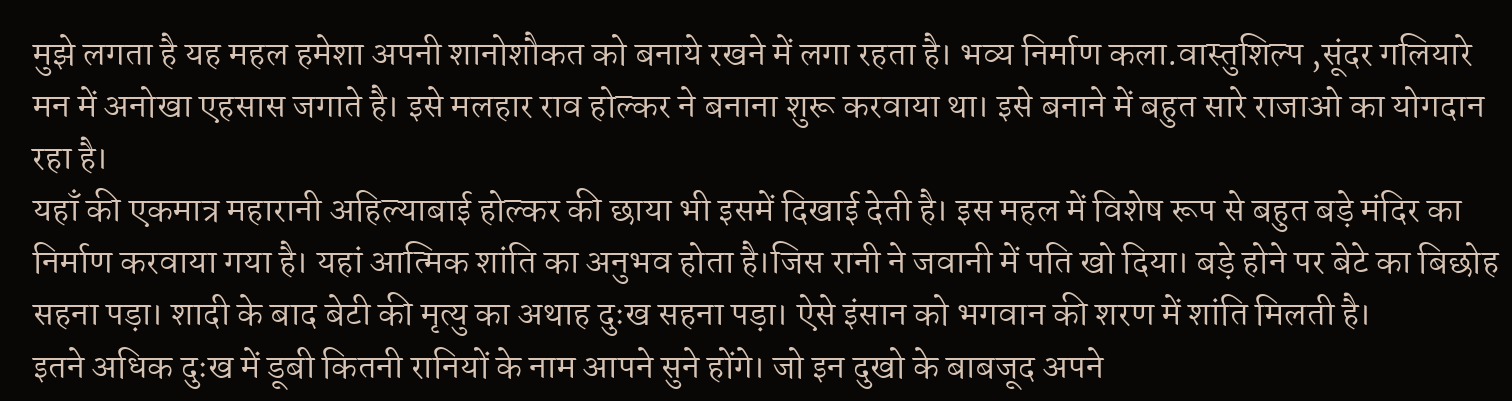मुझे लगता है यह महल हमेशा अपनी शानोशौकत को बनाये रखने में लगा रहता है। भव्य निर्माण कला.वास्तुशिल्प ,सूंदर गलियारे मन में अनोखा एहसास जगाते है। इसे मलहार राव होल्कर ने बनाना शुरू करवाया था। इसे बनाने में बहुत सारे राजाओ का योगदान रहा है।
यहाँ की एकमात्र महारानी अहिल्याबाई होल्कर की छाया भी इसमें दिखाई देती है। इस महल में विशेष रूप से बहुत बड़े मंदिर का निर्माण करवाया गया है। यहां आत्मिक शांति का अनुभव होता है।जिस रानी ने जवानी में पति खो दिया। बड़े होने पर बेटे का बिछोह सहना पड़ा। शादी के बाद बेटी की मृत्यु का अथाह दुःख सहना पड़ा। ऐसे इंसान को भगवान की शरण में शांति मिलती है।
इतने अधिक दुःख में डूबी कितनी रानियों के नाम आपने सुने होंगे। जो इन दुखो के बाबजूद अपने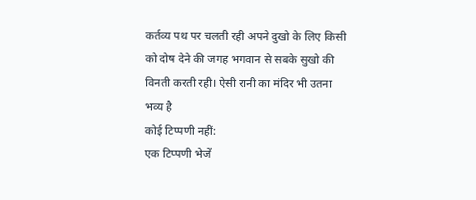कर्तव्य पथ पर चलती रही अपने दुखो के लिए किसी को दोष देने की जगह भगवान से सबके सुखो की विनती करती रही। ऐसी रानी का मंदिर भी उतना भव्य है
कोई टिप्पणी नहीं:
एक टिप्पणी भेजें